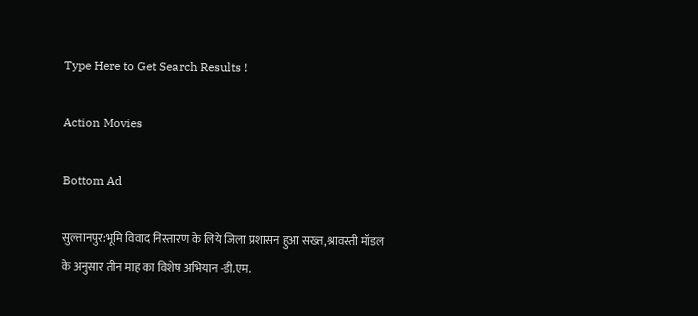Type Here to Get Search Results !

Action Movies

Bottom Ad

सुल्तानपुर:भूमि विवाद निस्तारण के लिये जिला प्रशासन हुआ सख्त,श्रावस्ती मॉडल के अनुसार तीन माह का विशेष अभियान -डी.एम.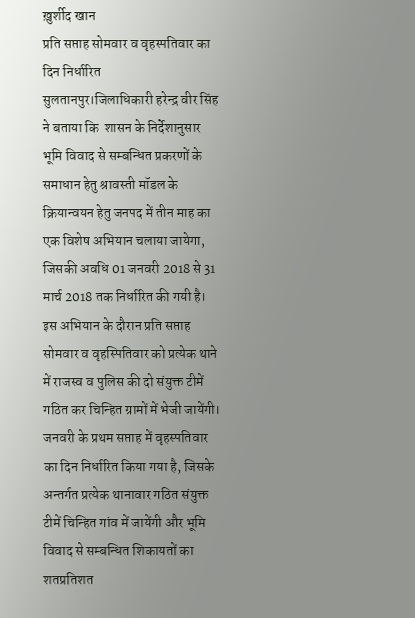ख़ुर्शीद खान
प्रति सप्ताह सोमवार व वृहस्पतिवार का दिन निर्धारित
सुलतानपुर।जिलाधिकारी हरेन्द्र वीर सिंह ने बताया कि  शासन के निर्देशानुसार भूमि विवाद से सम्बन्धित प्रकरणों के समाधान हेतु श्रावस्ती मॉडल के क्रियान्वयन हेतु जनपद में तीन माह का एक विशेष अभियान चलाया जायेगा, जिसकी अवधि 01 जनवरी 2018 से 31 मार्च 2018 तक निर्धारित की गयी है। इस अभियान के दौरान प्रति सप्ताह सोमवार व वृहस्पितिवार को प्रत्येक थाने में राजस्व व पुलिस की दो संयुक्त टीमें गठित कर चिन्हित ग्रामों में भेजी जायेंगी। जनवरी के प्रथम सप्ताह में वृहस्पतिवार का दिन निर्धारित किया गया है, जिसके अन्तर्गत प्रत्येक थानावार गठित संयुक्त टीमें चिन्हित गांव में जायेंगी और भूमि विवाद से सम्बन्धित शिकायतों का शतप्रतिशत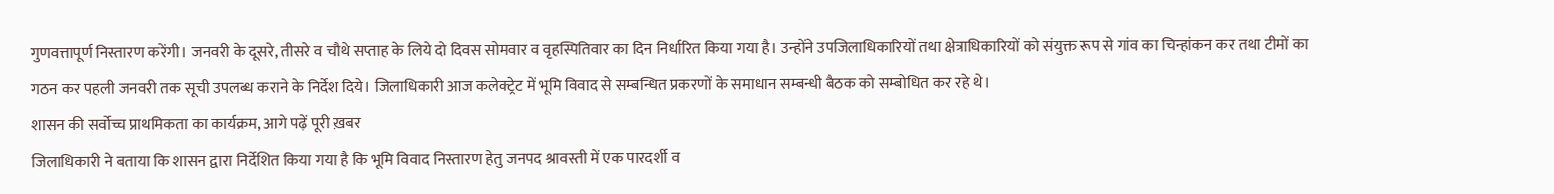गुणवत्तापूर्ण निस्तारण करेंगी। जनवरी के दूसरे, तीसरे व चौथे सप्ताह के लिये दो दिवस सोमवार व वृहस्पितिवार का दिन निर्धारित किया गया है। उन्होंने उपजिलाधिकारियों तथा क्षेत्राधिकारियों को संयुक्त रूप से गांव का चिन्हांकन कर तथा टीमों का गठन कर पहली जनवरी तक सूची उपलब्ध कराने के निर्देश दिये। जिलाधिकारी आज कलेक्ट्रेट में भूमि विवाद से सम्बन्धित प्रकरणों के समाधान सम्बन्धी बैठक को सम्बोधित कर रहे थे।
शासन की सर्वोच्च प्राथमिकता का कार्यक्रम, आगे पढ़ें पूरी ख़बर
जिलाधिकारी ने बताया कि शासन द्वारा निर्देशित किया गया है कि भूमि विवाद निस्तारण हेतु जनपद श्रावस्ती में एक पारदर्शी व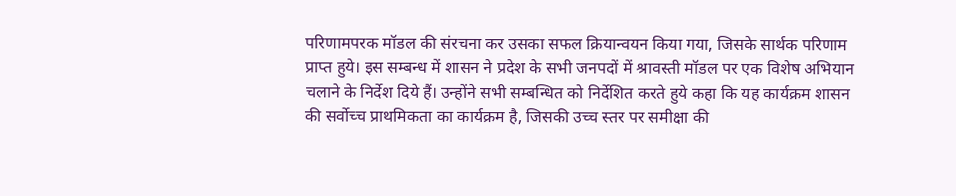परिणामपरक मॉडल की संरचना कर उसका सफल क्रियान्वयन किया गया, जिसके सार्थक परिणाम प्राप्त हुये। इस सम्बन्ध में शासन ने प्रदेश के सभी जनपदों में श्रावस्ती मॉडल पर एक विशेष अभियान चलाने के निर्देश दिये हैं। उन्होंने सभी सम्बन्धित को निर्देशित करते हुये कहा कि यह कार्यक्रम शासन की सर्वोच्च प्राथमिकता का कार्यक्रम है, जिसकी उच्च स्तर पर समीक्षा की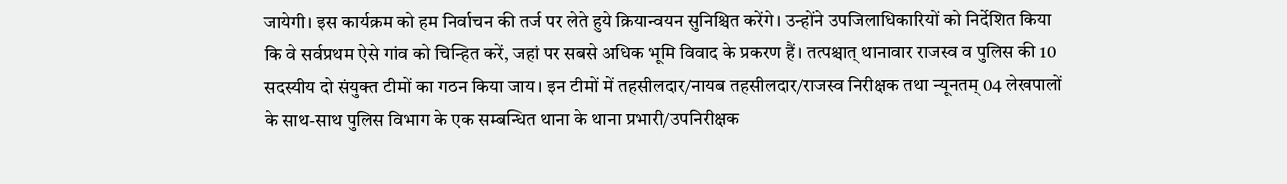जायेगी। इस कार्यक्रम को हम निर्वाचन की तर्ज पर लेते हुये क्रियान्वयन सुनिश्चित करेंगे। उन्होंने उपजिलाधिकारियों को निर्देशित किया कि वे सर्वप्रथम ऐसे गांव को चिन्हित करें, जहां पर सबसे अधिक भूमि विवाद के प्रकरण हैं। तत्पश्चात् थानावार राजस्व व पुलिस की 10 सदस्यीय दो संयुक्त टीमों का गठन किया जाय। इन टीमों में तहसीलदार/नायब तहसीलदार/राजस्व निरीक्षक तथा न्यूनतम् 04 लेखपालों के साथ-साथ पुलिस विभाग के एक सम्बन्धित थाना के थाना प्रभारी/उपनिरीक्षक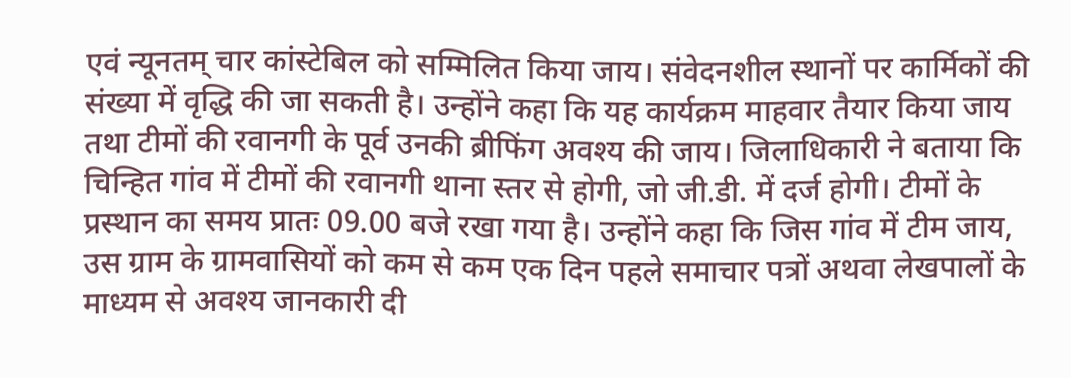एवं न्यूनतम् चार कांस्टेबिल को सम्मिलित किया जाय। संवेदनशील स्थानों पर कार्मिकों की संख्या में वृद्धि की जा सकती है। उन्होंने कहा कि यह कार्यक्रम माहवार तैयार किया जाय तथा टीमों की रवानगी के पूर्व उनकी ब्रीफिंग अवश्य की जाय। जिलाधिकारी ने बताया कि चिन्हित गांव में टीमों की रवानगी थाना स्तर से होगी, जो जी.डी. में दर्ज होगी। टीमों के प्रस्थान का समय प्रातः 09.00 बजे रखा गया है। उन्होंने कहा कि जिस गांव में टीम जाय, उस ग्राम के ग्रामवासियों को कम से कम एक दिन पहले समाचार पत्रों अथवा लेखपालों के माध्यम से अवश्य जानकारी दी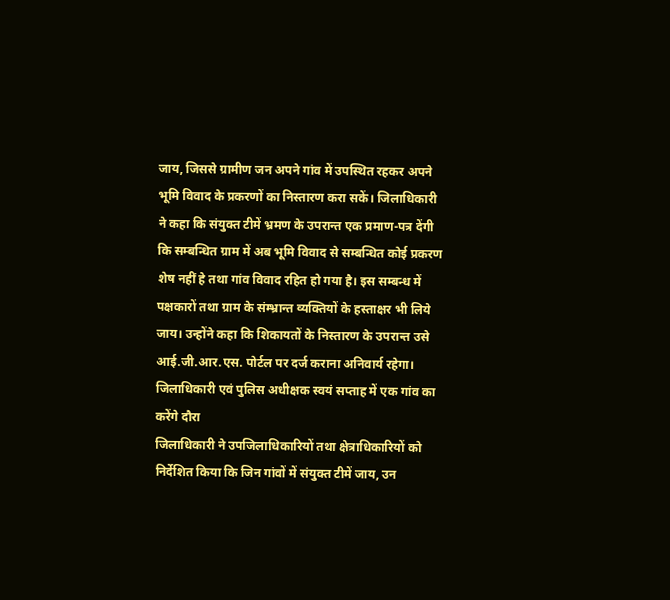जाय, जिससे ग्रामीण जन अपने गांव में उपस्थित रहकर अपने भूमि विवाद के प्रकरणों का निस्तारण करा सकें। जिलाधिकारी ने कहा कि संयुक्त टीमें भ्रमण के उपरान्त एक प्रमाण-पत्र देंगी कि सम्बन्धित ग्राम में अब भूमि विवाद से सम्बन्धित कोई प्रकरण शेष नहीं हे तथा गांव विवाद रहित हो गया है। इस सम्बन्ध में पक्षकारों तथा ग्राम के संम्भ्रान्त व्यक्तियों के हस्ताक्षर भी लिये जाय। उन्होंने कहा कि शिकायतों के निस्तारण के उपरान्त उसे आई.जी.आर.एस. पोर्टल पर दर्ज कराना अनिवार्य रहेगा।
जिलाधिकारी एवं पुलिस अधीक्षक स्वयं सप्ताह में एक गांव का करेंगे दौरा
जिलाधिकारी ने उपजिलाधिकारियों तथा क्षेत्राधिकारियों को निर्देशित किया कि जिन गांवों में संयुक्त टीमें जाय, उन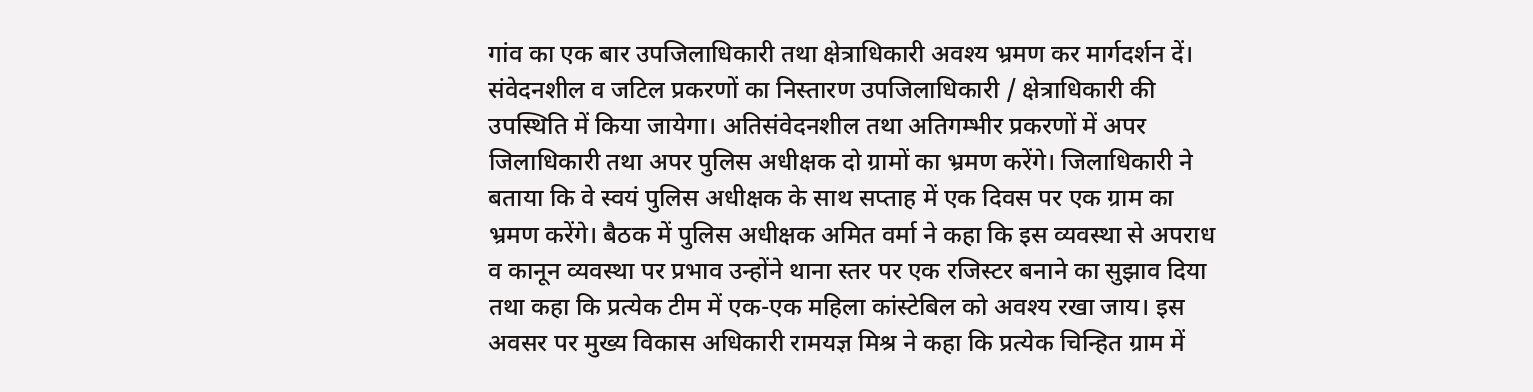गांव का एक बार उपजिलाधिकारी तथा क्षेत्राधिकारी अवश्य भ्रमण कर मार्गदर्शन दें। संवेदनशील व जटिल प्रकरणों का निस्तारण उपजिलाधिकारी / क्षेत्राधिकारी की उपस्थिति में किया जायेगा। अतिसंवेदनशील तथा अतिगम्भीर प्रकरणों में अपर जिलाधिकारी तथा अपर पुलिस अधीक्षक दो ग्रामों का भ्रमण करेंगे। जिलाधिकारी ने बताया कि वे स्वयं पुलिस अधीक्षक के साथ सप्ताह में एक दिवस पर एक ग्राम का भ्रमण करेंगे। बैठक में पुलिस अधीक्षक अमित वर्मा ने कहा कि इस व्यवस्था से अपराध व कानून व्यवस्था पर प्रभाव उन्होंने थाना स्तर पर एक रजिस्टर बनाने का सुझाव दिया तथा कहा कि प्रत्येक टीम में एक-एक महिला कांस्टेबिल को अवश्य रखा जाय। इस अवसर पर मुख्य विकास अधिकारी रामयज्ञ मिश्र ने कहा कि प्रत्येक चिन्हित ग्राम में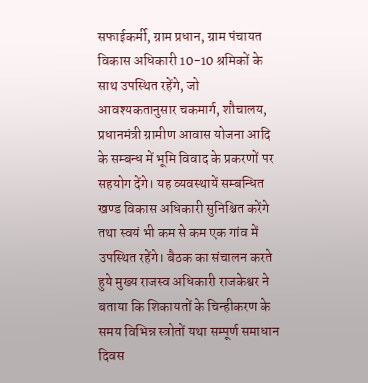सफाईकर्मी, ग्राम प्रधान, ग्राम पंचायत विकास अधिकारी 10-10 श्रमिकों के साथ उपस्थित रहेंगे, जो आवश्यकतानुसार चकमार्ग, शौचालय, प्रधानमंत्री ग्रामीण आवास योजना आदि के सम्बन्ध में भूमि विवाद के प्रकरणों पर सहयोग देंगे। यह व्यवस्थायें सम्बन्धित खण्ड विकास अधिकारी सुनिश्चित करेंगे तथा स्वयं भी कम से कम एक गांव में उपस्थित रहेंगे। बैठक का संचालन करते हुये मुख्य राजस्व अधिकारी राजकेश्वर ने बताया कि शिकायतों के चिन्हीकरण के समय विभिन्न स्त्रोतों यथा सम्पूर्ण समाधान दिवस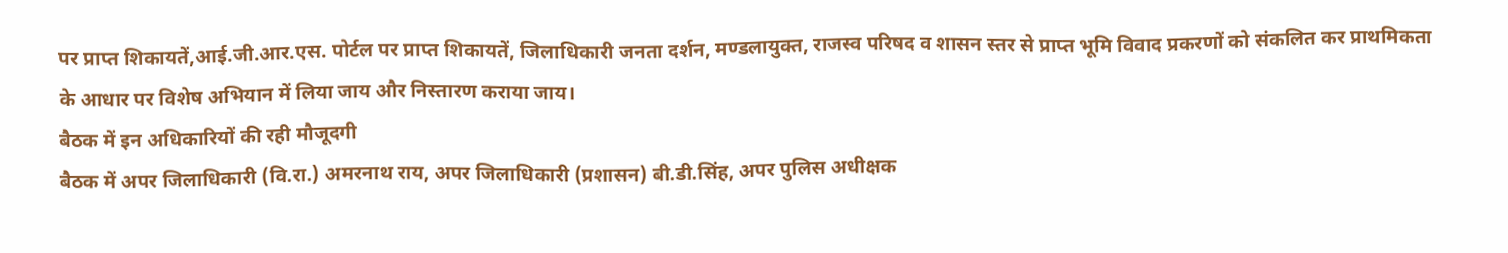पर प्राप्त शिकायतें,आई.जी.आर.एस. पोर्टल पर प्राप्त शिकायतें, जिलाधिकारी जनता दर्शन, मण्डलायुक्त, राजस्व परिषद व शासन स्तर से प्राप्त भूमि विवाद प्रकरणों को संकलित कर प्राथमिकता के आधार पर विशेष अभियान में लिया जाय और निस्तारण कराया जाय।
बैठक में इन अधिकारियों की रही मौजूदगी
बैठक में अपर जिलाधिकारी (वि.रा.) अमरनाथ राय, अपर जिलाधिकारी (प्रशासन) बी.डी.सिंह, अपर पुलिस अधीक्षक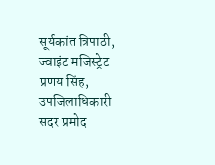सूर्यकांत त्रिपाठी, ज्वाइंट मजिस्ट्रेट प्रणय सिंह, उपजिलाधिकारी सदर प्रमोद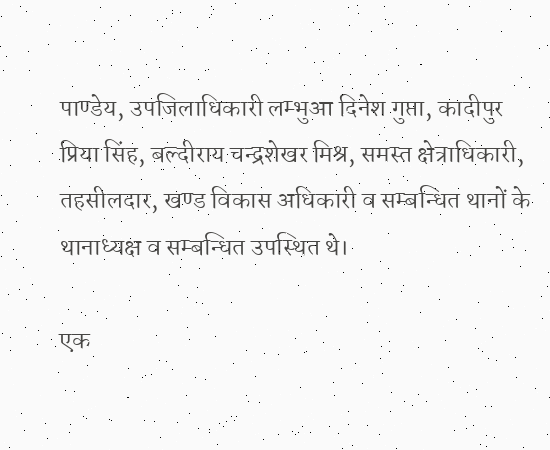पाण्डेय, उपजिलाधिकारी लम्भुआ दिनेश गुप्ता, कादीपुर प्रिया सिंह, बल्दीराय चन्द्रशेखर मिश्र, समस्त क्षेत्राधिकारी, तहसीलदार, खण्ड विकास अधिकारी व सम्बन्धित थानों के थानाध्यक्ष व सम्बन्धित उपस्थित थे।

एक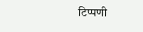टिप्पणी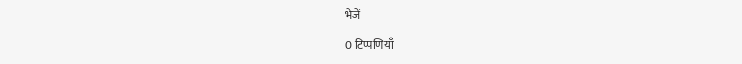भेजें

0 टिप्पणियाँ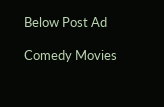Below Post Ad

Comedy Movies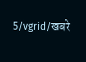5/vgrid/खबरे